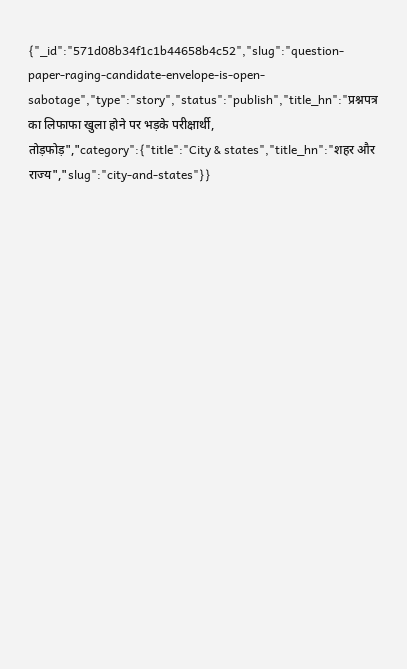{"_id":"571d08b34f1c1b44658b4c52","slug":"question-paper-raging-candidate-envelope-is-open-sabotage","type":"story","status":"publish","title_hn":"प्रश्नपत्र का लिफाफा खुला होने पर भड़के परीक्षार्थी, तोड़फोड़","category":{"title":"City & states","title_hn":"शहर और राज्य","slug":"city-and-states"}}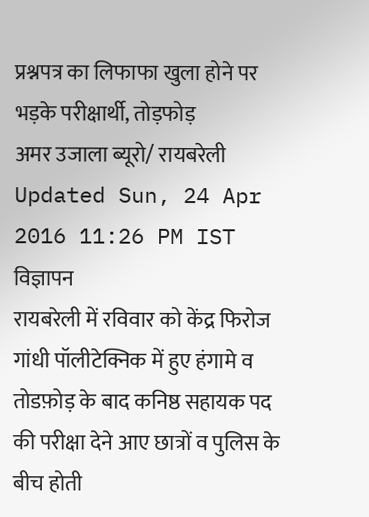प्रश्नपत्र का लिफाफा खुला होने पर भड़के परीक्षार्थी, तोड़फोड़
अमर उजाला ब्यूरो/ रायबरेली
Updated Sun, 24 Apr 2016 11:26 PM IST
विज्ञापन
रायबरेली में रविवार को केंद्र फिरोज गांधी पॉलीटेक्निक में हुए हंगामे व तोडफ़ोड़ के बाद कनिष्ठ सहायक पद की परीक्षा देने आए छात्रों व पुलिस के बीच होती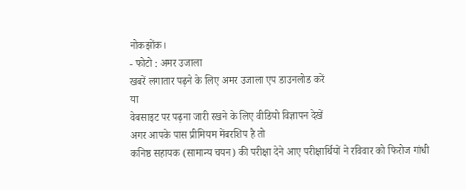नोकझोंक।
- फोटो : अमर उजाला
खबरें लगातार पढ़ने के लिए अमर उजाला एप डाउनलोड करें
या
वेबसाइट पर पढ़ना जारी रखने के लिए वीडियो विज्ञापन देखें
अगर आपके पास प्रीमियम मेंबरशिप है तो
कनिष्ठ सहायक (सामान्य चयन) की परीक्षा देने आए परीक्षार्थियों ने रविवार को फिरोज गांधी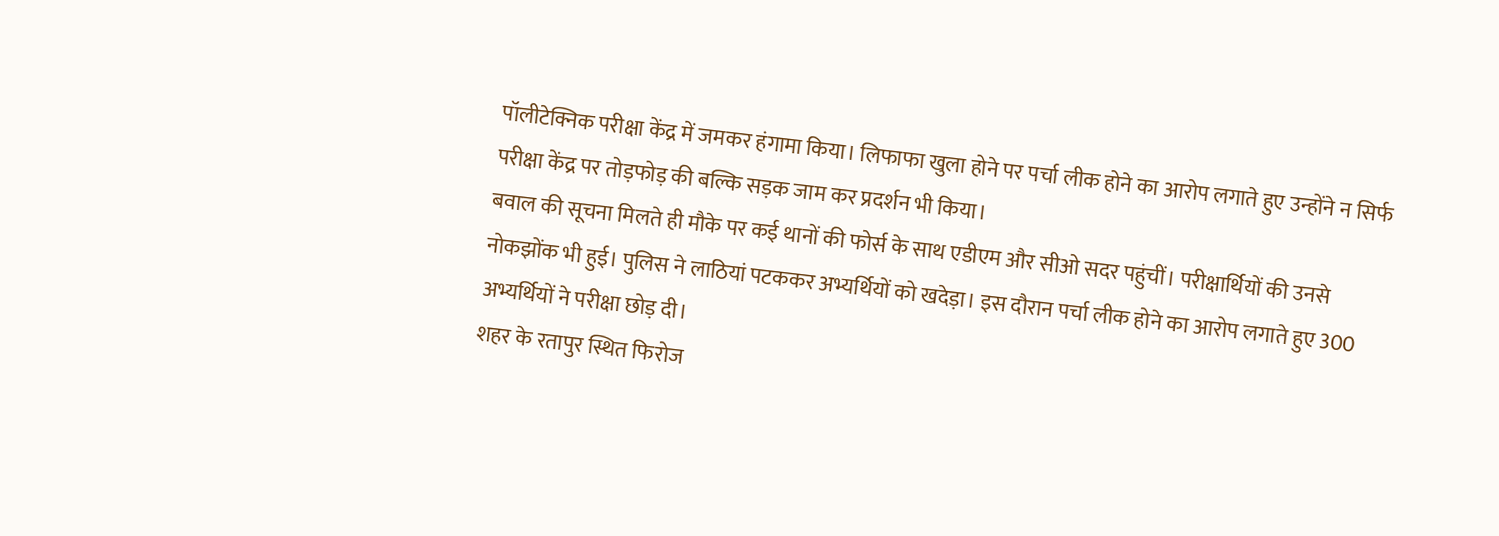पॉलीटेक्निक परीक्षा केंद्र में जमकर हंगामा किया। लिफाफा खुला होने पर पर्चा लीक होने का आरोप लगाते हुए उन्होंने न सिर्फ परीक्षा केंद्र पर तोड़फोड़ की बल्कि सड़क जाम कर प्रदर्शन भी किया।
बवाल की सूचना मिलते ही मौके पर कई थानों की फोर्स के साथ एडीएम और सीओ सदर पहुंचीं। परीक्षार्थियों की उनसे नोकझोंक भी हुई। पुलिस ने लाठियां पटककर अभ्यर्थियों को खदेड़ा। इस दौरान पर्चा लीक होने का आरोप लगाते हुए 300 अभ्यर्थियों ने परीक्षा छोड़ दी।
शहर के रतापुर स्थित फिरोज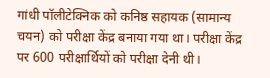गांधी पॉलीटेक्निक को कनिष्ठ सहायक (सामान्य चयन) को परीक्षा केंद्र बनाया गया था। परीक्षा केंद्र पर 600 परीक्षार्थियों को परीक्षा देनी थी।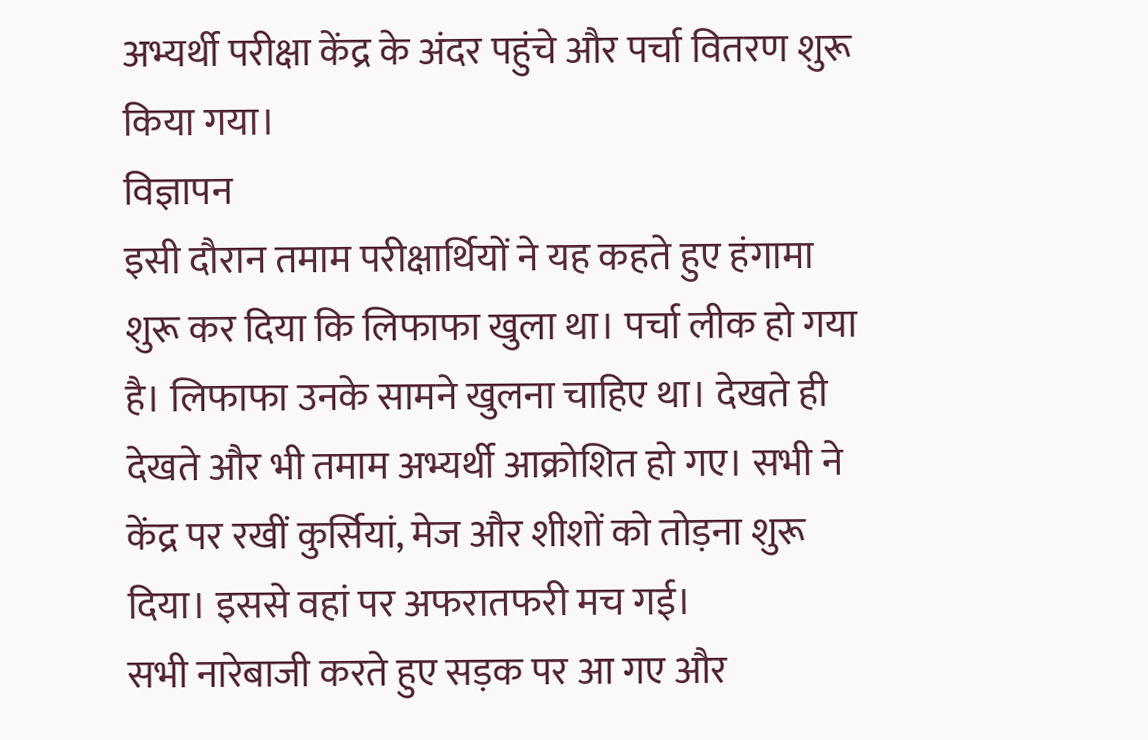अभ्यर्थी परीक्षा केंद्र के अंदर पहुंचे और पर्चा वितरण शुरू किया गया।
विज्ञापन
इसी दौरान तमाम परीक्षार्थियों ने यह कहते हुए हंगामा शुरू कर दिया कि लिफाफा खुला था। पर्चा लीक हो गया है। लिफाफा उनके सामने खुलना चाहिए था। देखते ही देखते और भी तमाम अभ्यर्थी आक्रोशित हो गए। सभी ने केंद्र पर रखीं कुर्सियां, मेज और शीशों को तोड़ना शुरू दिया। इससे वहां पर अफरातफरी मच गई।
सभी नारेबाजी करते हुए सड़क पर आ गए और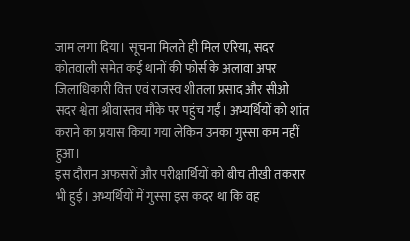जाम लगा दिया। सूचना मिलते ही मिल एरिया, सदर कोतवाली समेत कई थानों की फोर्स के अलावा अपर जिलाधिकारी वित्त एवं राजस्व शीतला प्रसाद और सीओ सदर श्वेता श्रीवास्तव मौके पर पहुंच गईं। अभ्यर्थियों को शांत कराने का प्रयास किया गया लेकिन उनका गुस्सा कम नहीं हुआ।
इस दौरान अफसरों और परीक्षार्थियों को बीच तीखी तकरार भी हुई। अभ्यर्थियों में गुस्सा इस कदर था कि वह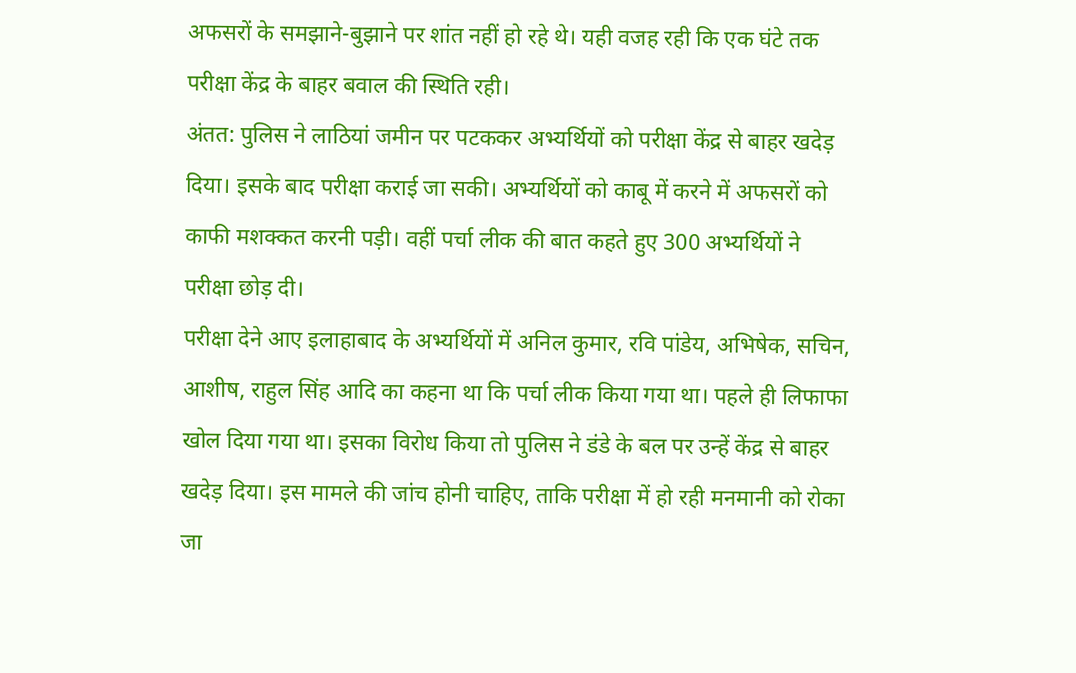अफसरों के समझाने-बुझाने पर शांत नहीं हो रहे थे। यही वजह रही कि एक घंटे तक परीक्षा केंद्र के बाहर बवाल की स्थिति रही।
अंतत: पुलिस ने लाठियां जमीन पर पटककर अभ्यर्थियों को परीक्षा केंद्र से बाहर खदेड़ दिया। इसके बाद परीक्षा कराई जा सकी। अभ्यर्थियों को काबू में करने में अफसरों को काफी मशक्कत करनी पड़ी। वहीं पर्चा लीक की बात कहते हुए 300 अभ्यर्थियों ने परीक्षा छोड़ दी।
परीक्षा देने आए इलाहाबाद के अभ्यर्थियों में अनिल कुमार, रवि पांडेय, अभिषेक, सचिन, आशीष, राहुल सिंह आदि का कहना था कि पर्चा लीक किया गया था। पहले ही लिफाफा खोल दिया गया था। इसका विरोध किया तो पुलिस ने डंडे के बल पर उन्हें केंद्र से बाहर खदेड़ दिया। इस मामले की जांच होनी चाहिए, ताकि परीक्षा में हो रही मनमानी को रोका जा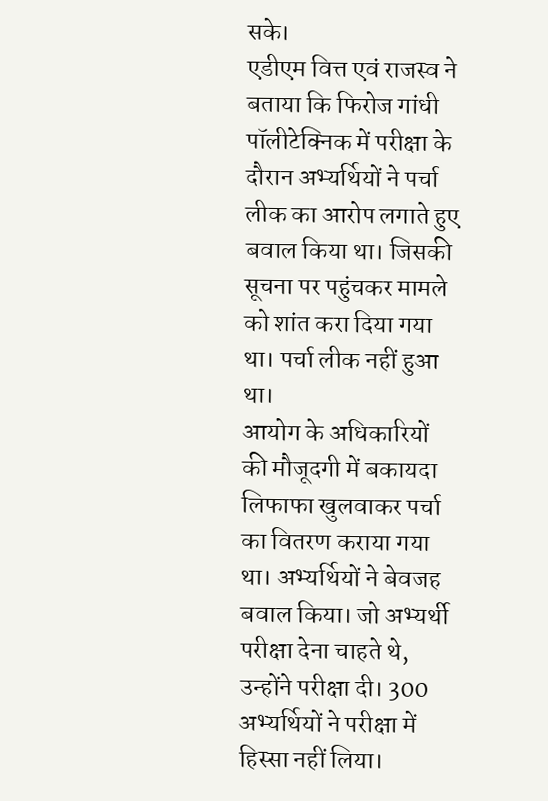सके।
एडीएम वित्त एवं राजस्व ने बताया कि फिरोज गांधी पॉलीटेक्निक में परीक्षा के दौरान अभ्यर्थियों ने पर्चा लीक का आरोप लगाते हुए बवाल किया था। जिसकी सूचना पर पहुंचकर मामले को शांत करा दिया गया था। पर्चा लीक नहीं हुआ था।
आयोग के अधिकारियों की मौजूदगी में बकायदा लिफाफा खुलवाकर पर्चा का वितरण कराया गया था। अभ्यर्थियों ने बेवजह बवाल किया। जो अभ्यर्थी परीक्षा देना चाहते थे, उन्होंने परीक्षा दी। 300 अभ्यर्थियों ने परीक्षा में हिस्सा नहीं लिया।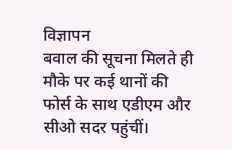विज्ञापन
बवाल की सूचना मिलते ही मौके पर कई थानों की फोर्स के साथ एडीएम और सीओ सदर पहुंचीं।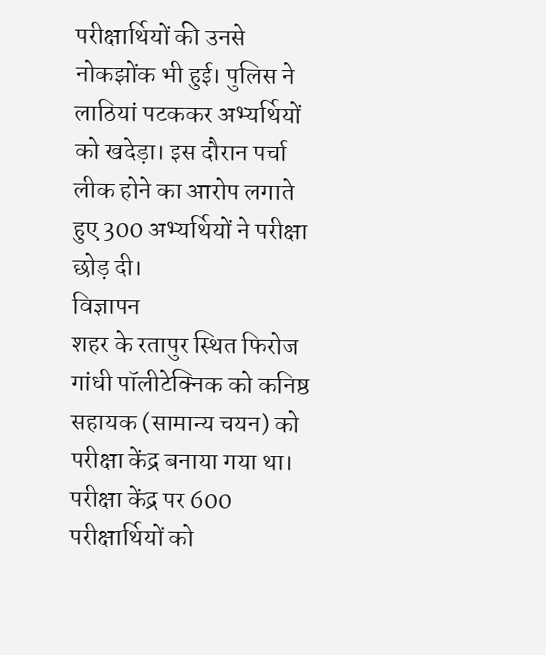परीक्षार्थियों की उनसे नोकझोंक भी हुई। पुलिस ने लाठियां पटककर अभ्यर्थियों को खदेड़ा। इस दौरान पर्चा लीक होने का आरोप लगाते हुए 300 अभ्यर्थियों ने परीक्षा छोड़ दी।
विज्ञापन
शहर के रतापुर स्थित फिरोज गांधी पॉलीटेक्निक को कनिष्ठ सहायक (सामान्य चयन) को परीक्षा केंद्र बनाया गया था। परीक्षा केंद्र पर 600 परीक्षार्थियों को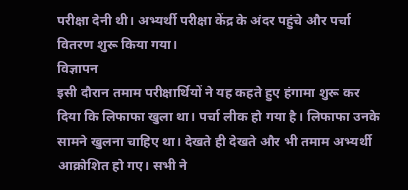परीक्षा देनी थी। अभ्यर्थी परीक्षा केंद्र के अंदर पहुंचे और पर्चा वितरण शुरू किया गया।
विज्ञापन
इसी दौरान तमाम परीक्षार्थियों ने यह कहते हुए हंगामा शुरू कर दिया कि लिफाफा खुला था। पर्चा लीक हो गया है। लिफाफा उनके सामने खुलना चाहिए था। देखते ही देखते और भी तमाम अभ्यर्थी आक्रोशित हो गए। सभी ने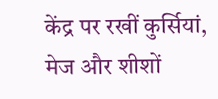केंद्र पर रखीं कुर्सियां, मेज और शीशों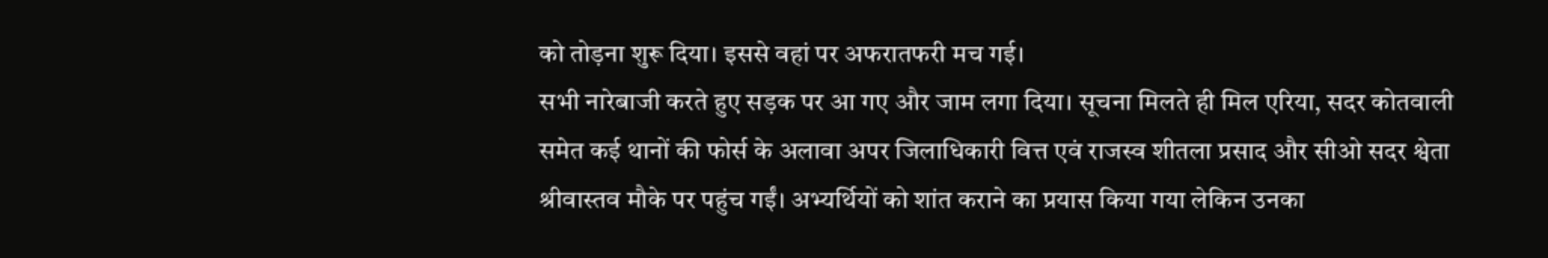को तोड़ना शुरू दिया। इससे वहां पर अफरातफरी मच गई।
सभी नारेबाजी करते हुए सड़क पर आ गए और जाम लगा दिया। सूचना मिलते ही मिल एरिया, सदर कोतवाली समेत कई थानों की फोर्स के अलावा अपर जिलाधिकारी वित्त एवं राजस्व शीतला प्रसाद और सीओ सदर श्वेता श्रीवास्तव मौके पर पहुंच गईं। अभ्यर्थियों को शांत कराने का प्रयास किया गया लेकिन उनका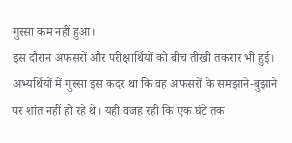गुस्सा कम नहीं हुआ।
इस दौरान अफसरों और परीक्षार्थियों को बीच तीखी तकरार भी हुई। अभ्यर्थियों में गुस्सा इस कदर था कि वह अफसरों के समझाने-बुझाने पर शांत नहीं हो रहे थे। यही वजह रही कि एक घंटे तक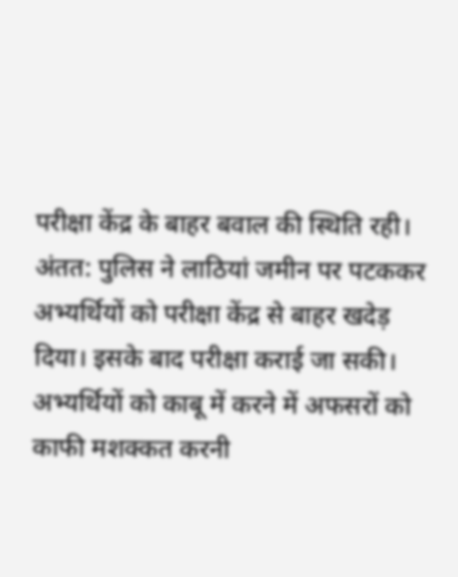परीक्षा केंद्र के बाहर बवाल की स्थिति रही।
अंतत: पुलिस ने लाठियां जमीन पर पटककर अभ्यर्थियों को परीक्षा केंद्र से बाहर खदेड़ दिया। इसके बाद परीक्षा कराई जा सकी। अभ्यर्थियों को काबू में करने में अफसरों को काफी मशक्कत करनी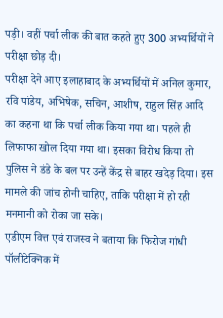पड़ी। वहीं पर्चा लीक की बात कहते हुए 300 अभ्यर्थियों ने परीक्षा छोड़ दी।
परीक्षा देने आए इलाहाबाद के अभ्यर्थियों में अनिल कुमार, रवि पांडेय, अभिषेक, सचिन, आशीष, राहुल सिंह आदि का कहना था कि पर्चा लीक किया गया था। पहले ही लिफाफा खोल दिया गया था। इसका विरोध किया तो पुलिस ने डंडे के बल पर उन्हें केंद्र से बाहर खदेड़ दिया। इस मामले की जांच होनी चाहिए, ताकि परीक्षा में हो रही मनमानी को रोका जा सके।
एडीएम वित्त एवं राजस्व ने बताया कि फिरोज गांधी पॉलीटेक्निक में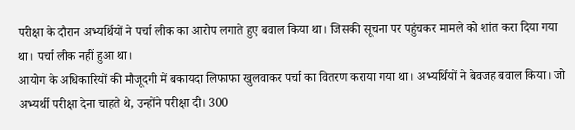परीक्षा के दौरान अभ्यर्थियों ने पर्चा लीक का आरोप लगाते हुए बवाल किया था। जिसकी सूचना पर पहुंचकर मामले को शांत करा दिया गया था। पर्चा लीक नहीं हुआ था।
आयोग के अधिकारियों की मौजूदगी में बकायदा लिफाफा खुलवाकर पर्चा का वितरण कराया गया था। अभ्यर्थियों ने बेवजह बवाल किया। जो अभ्यर्थी परीक्षा देना चाहते थे, उन्होंने परीक्षा दी। 300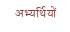अभ्यर्थियों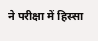ने परीक्षा में हिस्सा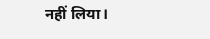नहीं लिया।